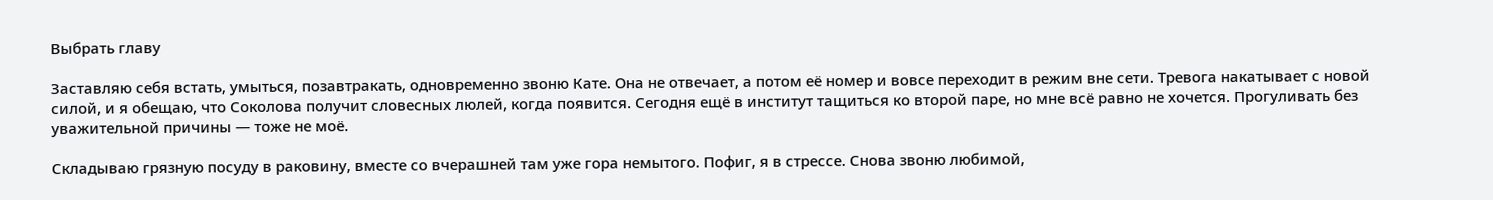Выбрать главу

Заставляю себя встать, умыться, позавтракать, одновременно звоню Кате. Она не отвечает, а потом её номер и вовсе переходит в режим вне сети. Тревога накатывает с новой силой, и я обещаю, что Соколова получит словесных люлей, когда появится. Сегодня ещё в институт тащиться ко второй паре, но мне всё равно не хочется. Прогуливать без уважительной причины — тоже не моё.

Складываю грязную посуду в раковину, вместе со вчерашней там уже гора немытого. Пофиг, я в стрессе. Снова звоню любимой,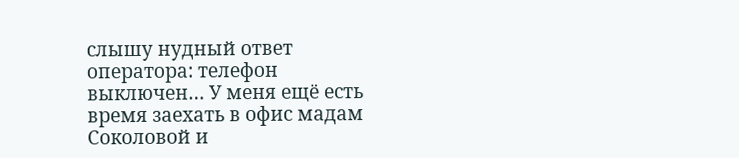слышу нудный ответ оператора: телефон выключен… У меня ещё есть время заехать в офис мадам Соколовой и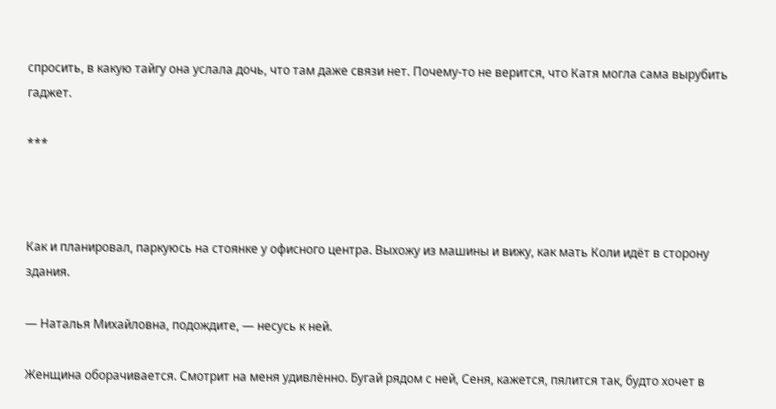спросить, в какую тайгу она услала дочь, что там даже связи нет. Почему-то не верится, что Катя могла сама вырубить гаджет.

***



Как и планировал, паркуюсь на стоянке у офисного центра. Выхожу из машины и вижу, как мать Коли идёт в сторону здания.

— Наталья Михайловна, подождите, — несусь к ней.

Женщина оборачивается. Смотрит на меня удивлённо. Бугай рядом с ней, Сеня, кажется, пялится так, будто хочет в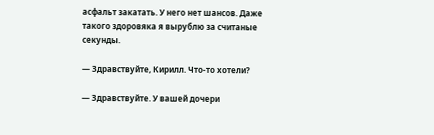асфальт закатать. У него нет шансов. Даже такого здоровяка я вырублю за считаные секунды.

— Здравствуйте, Кирилл. Что-то хотели?

— Здравствуйте. У вашей дочери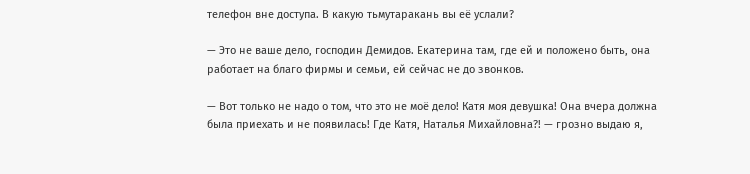телефон вне доступа. В какую тьмутаракань вы её услали?

— Это не ваше дело, господин Демидов. Екатерина там, где ей и положено быть, она работает на благо фирмы и семьи, ей сейчас не до звонков.

— Вот только не надо о том, что это не моё дело! Катя моя девушка! Она вчера должна была приехать и не появилась! Где Катя, Наталья Михайловна?! — грозно выдаю я,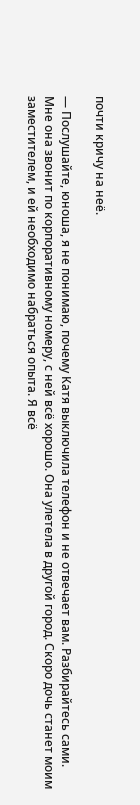почти кричу на неё.

— Послушайте, юноша, я не понимаю, почему Катя выключила телефон и не отвечает вам. Разбирайтесь сами. Мне она звонит по корпоративному номеру, с ней всё хорошо. Она улетела в другой город. Скоро дочь станет моим заместителем, и ей необходимо набраться опыта. Я всё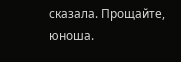сказала. Прощайте, юноша.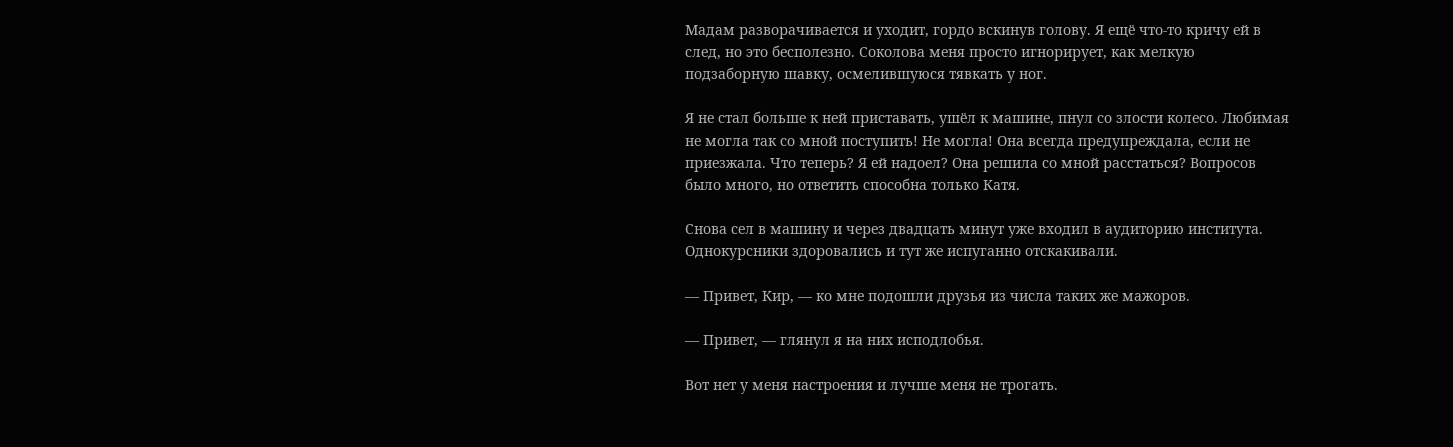Мадам разворачивается и уходит, гордо вскинув голову. Я ещё что-то кричу ей в след, но это бесполезно. Соколова меня просто игнорирует, как мелкую подзаборную шавку, осмелившуюся тявкать у ног.

Я не стал больше к ней приставать, ушёл к машине, пнул со злости колесо. Любимая не могла так со мной поступить! Не могла! Она всегда предупреждала, если не приезжала. Что теперь? Я ей надоел? Она решила со мной расстаться? Вопросов было много, но ответить способна только Катя.

Снова сел в машину и через двадцать минут уже входил в аудиторию института. Однокурсники здоровались и тут же испуганно отскакивали.

— Привет, Кир, — ко мне подошли друзья из числа таких же мажоров.

— Привет, — глянул я на них исподлобья.

Вот нет у меня настроения и лучше меня не трогать.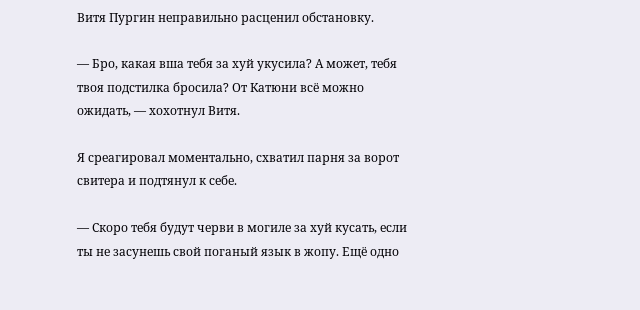Витя Пургин неправильно расценил обстановку.

— Бро, какая вша тебя за хуй укусила? А может, тебя твоя подстилка бросила? От Катюни всё можно ожидать, — хохотнул Витя.

Я среагировал моментально, схватил парня за ворот свитера и подтянул к себе.

— Скоро тебя будут черви в могиле за хуй кусать, если ты не засунешь свой поганый язык в жопу. Ещё одно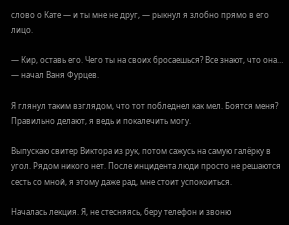слово о Кате — и ты мне не друг, — рыкнул я злобно прямо в его лицо.

— Кир, оставь его. Чего ты на своих бросаешься? Все знают, что она… — начал Ваня Фурцев.

Я глянул таким взглядом, что тот побледнел как мел. Боятся меня? Правильно делают, я ведь и покалечить могу.

Выпускаю свитер Виктора из рук, потом сажусь на самую галёрку в угол. Рядом никого нет. После инцидента люди просто не решаются сесть со мной, я этому даже рад, мне стоит успокоиться.

Началась лекция. Я, не стесняясь, беру телефон и звоню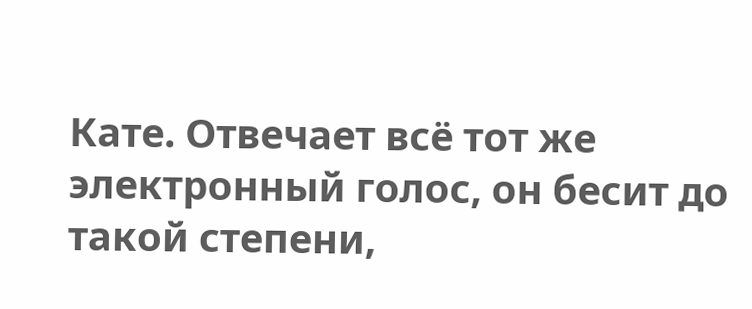Кате. Отвечает всё тот же электронный голос, он бесит до такой степени,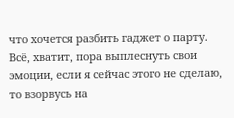что хочется разбить гаджет о парту. Всё, хватит, пора выплеснуть свои эмоции, если я сейчас этого не сделаю, то взорвусь на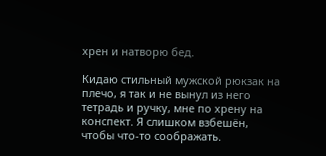хрен и натворю бед.

Кидаю стильный мужской рюкзак на плечо, я так и не вынул из него тетрадь и ручку, мне по хрену на конспект. Я слишком взбешён, чтобы что-то соображать.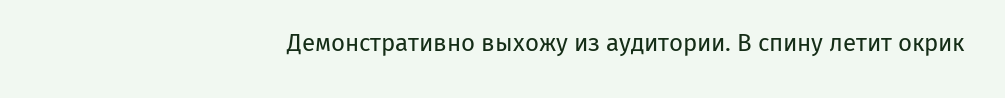Демонстративно выхожу из аудитории. В спину летит окрик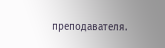преподавателя.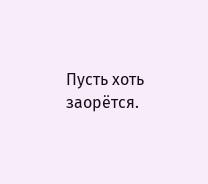Пусть хоть заорётся.